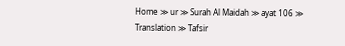Home ≫ ur ≫ Surah Al Maidah ≫ ayat 106 ≫ Translation ≫ Tafsir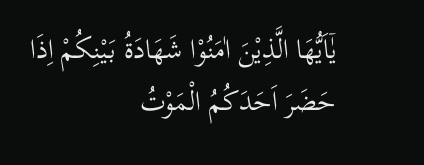یٰۤاَیُّهَا الَّذِیْنَ اٰمَنُوْا شَهَادَةُ بَیْنِكُمْ اِذَا حَضَرَ اَحَدَكُمُ الْمَوْتُ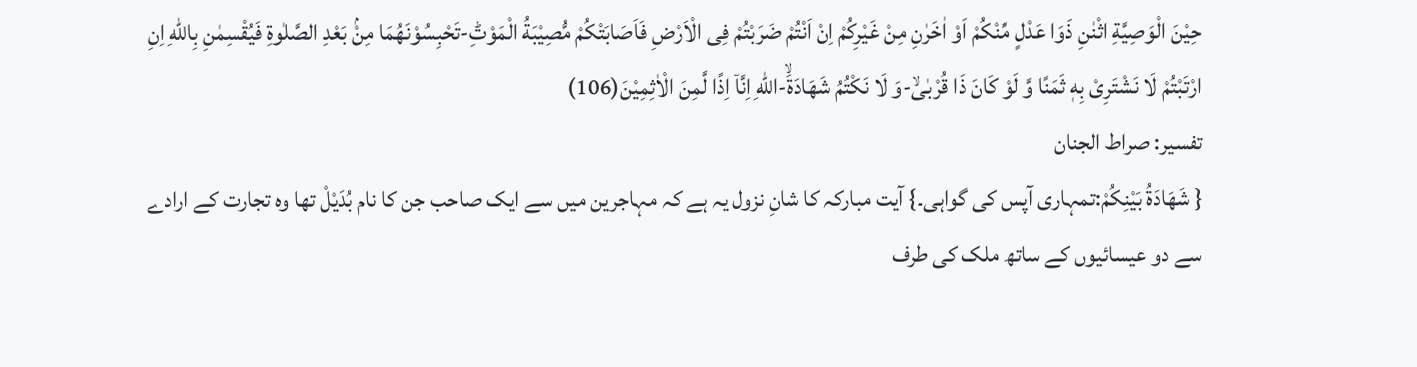حِیْنَ الْوَصِیَّةِ اثْنٰنِ ذَوَا عَدْلٍ مِّنْكُمْ اَوْ اٰخَرٰنِ مِنْ غَیْرِكُمْ اِنْ اَنْتُمْ ضَرَبْتُمْ فِی الْاَرْضِ فَاَصَابَتْكُمْ مُّصِیْبَةُ الْمَوْتِؕ-تَحْبِسُوْنَهُمَا مِنْۢ بَعْدِ الصَّلٰوةِ فَیُقْسِمٰنِ بِاللّٰهِ اِنِ ارْتَبْتُمْ لَا نَشْتَرِیْ بِهٖ ثَمَنًا وَّ لَوْ كَانَ ذَا قُرْبٰىۙ-وَ لَا نَكْتُمُ شَهَادَةَۙ-اللّٰهِ اِنَّاۤ اِذًا لَّمِنَ الْاٰثِمِیْنَ(106)
تفسیر: صراط الجنان
{ شَهَادَةُ بَیْنِكُمْ:تمہاری آپس کی گواہی۔} آیت مبارکہ کا شانِ نزول یہ ہے کہ مہاجرین میں سے ایک صاحب جن کا نام بُدَیْلْ تھا وہ تجارت کے ارادے سے دو عیسائیوں کے ساتھ ملک کی طرف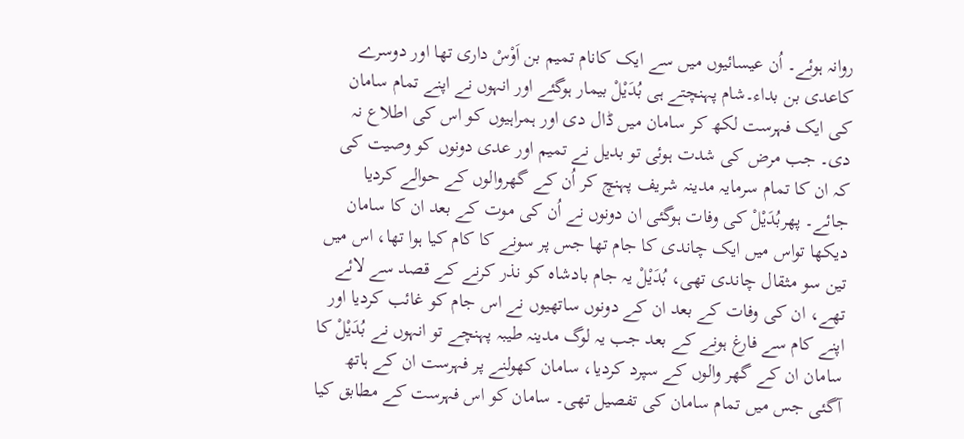روانہ ہوئے۔ اُن عیسائیوں میں سے ایک کانام تمیم بن اَوْسْ داری تھا اور دوسرے کاعدی بن بداء۔شام پہنچتے ہی بُدَیْلْ بیمار ہوگئے اور انہوں نے اپنے تمام سامان کی ایک فہرست لکھ کر سامان میں ڈال دی اور ہمراہیوں کو اس کی اطلاع نہ دی۔ جب مرض کی شدت ہوئی تو بدیل نے تمیم اور عدی دونوں کو وصیت کی کہ ان کا تمام سرمایہ مدینہ شریف پہنچ کر اُن کے گھروالوں کے حوالے کردیا جائے۔ پھربُدَیْلْ کی وفات ہوگئی ان دونوں نے اُن کی موت کے بعد ان کا سامان دیکھا تواس میں ایک چاندی کا جام تھا جس پر سونے کا کام کیا ہوا تھا، اس میں تین سو مثقال چاندی تھی، بُدَیْلْ یہ جام بادشاہ کو نذر کرنے کے قصد سے لائے تھے، ان کی وفات کے بعد ان کے دونوں ساتھیوں نے اس جام کو غائب کردیا اور اپنے کام سے فارغ ہونے کے بعد جب یہ لوگ مدینہ طیبہ پہنچے تو انہوں نے بُدَیْلْ کا سامان ان کے گھر والوں کے سپرد کردیا، سامان کھولنے پر فہرست ان کے ہاتھ آگئی جس میں تمام سامان کی تفصیل تھی۔ سامان کو اس فہرست کے مطابق کیا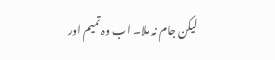لیکن جام نہ ملا۔ اب وہ تمیم اور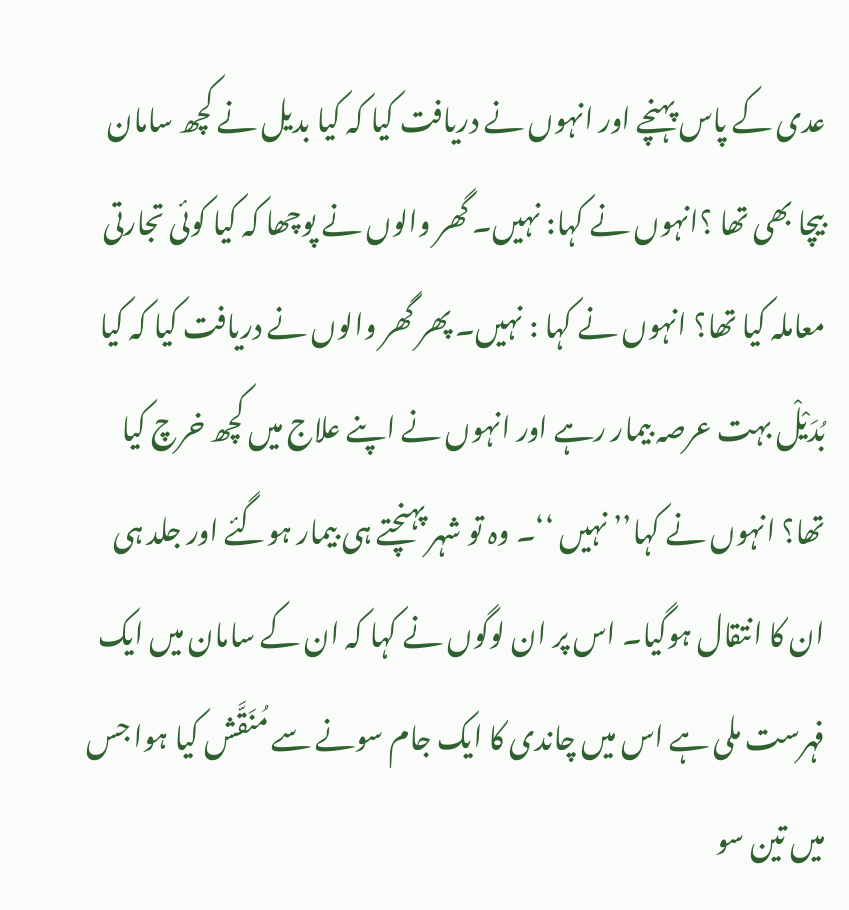عدی کے پاس پہنچے اور انہوں نے دریافت کیا کہ کیا بدیل نے کچھ سامان بیچا بھی تھا ؟انہوں نے کہا: نہیں۔ گھر والوں نے پوچھا کہ کیا کوئی تجارتی معاملہ کیا تھا؟ انہوں نے کہا : نہیں۔ پھر گھر والوں نے دریافت کیا کہ کیا بُدَیْلْ بہت عرصہ بیمار رہے اور انہوں نے اپنے علاج میں کچھ خرچ کیا تھا؟ انہوں نے کہا’’ نہیں ‘‘۔ وہ تو شہر پہنچتے ہی بیمار ہوگئے اور جلد ہی ان کا انتقال ہوگیا۔ اس پر ان لوگوں نے کہا کہ ان کے سامان میں ایک فہرست ملی ہے اس میں چاندی کا ایک جام سونے سے مُنَقَّش کیا ہوا جس میں تین سو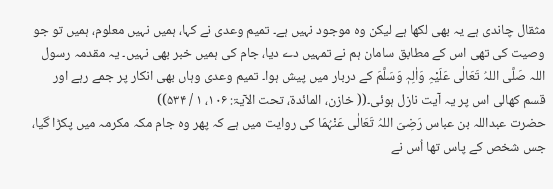مثقال چاندی ہے یہ بھی لکھا ہے لیکن وہ موجود نہیں ہے۔ تمیم وعدی نے کہا، ہمیں نہیں معلوم، ہمیں تو جو وصیت کی تھی اس کے مطابق سامان ہم نے تمہیں دے دیا، جام کی ہمیں خبر بھی نہیں۔ یہ مقدمہ رسول اللہ صَلَّی اللہُ تَعَالٰی عَلَیْہِ وَاٰلِہٖ وَسَلَّمَ کے دربار میں پیش ہوا۔ تمیم وعدی وہاں بھی انکار پر جمے رہے اور قسم کھالی اس پر یہ آیت نازل ہوئی۔(( خازن، المائدۃ، تحت الآیۃ: ۱۰۶، ۱ / ۵۳۴))
حضرت عبداللہ بن عباس رَضِیَ اللہُ تَعَالٰی عَنْہُمَا کی روایت میں ہے کہ پھر وہ جام مکہ مکرمہ میں پکڑا گیا، جس شخص کے پاس تھا اُس نے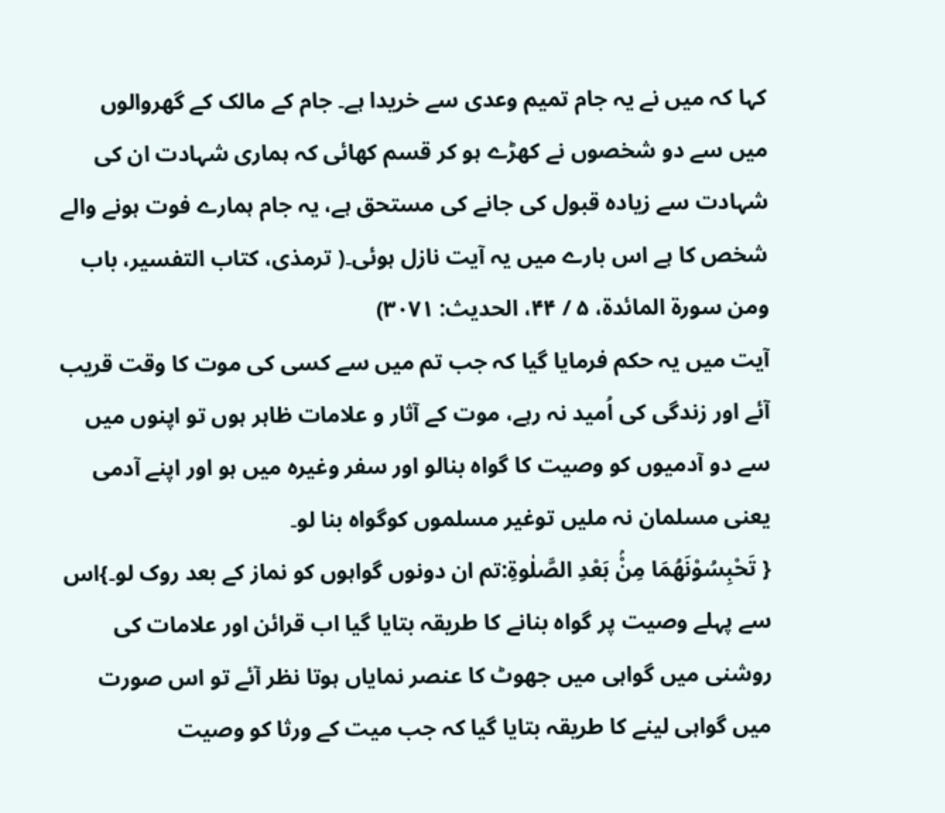کہا کہ میں نے یہ جام تمیم وعدی سے خریدا ہے۔ جام کے مالک کے گھروالوں میں سے دو شخصوں نے کھڑے ہو کر قسم کھائی کہ ہماری شہادت ان کی شہادت سے زیادہ قبول کی جانے کی مستحق ہے، یہ جام ہمارے فوت ہونے والے شخص کا ہے اس بارے میں یہ آیت نازل ہوئی۔( ترمذی، کتاب التفسیر، باب ومن سورۃ المائدۃ، ۵ / ۴۴، الحدیث: ۳۰۷۱)
آیت میں یہ حکم فرمایا گیا کہ جب تم میں سے کسی کی موت کا وقت قریب آئے اور زندگی کی اُمید نہ رہے، موت کے آثار و علامات ظاہر ہوں تو اپنوں میں سے دو آدمیوں کو وصیت کا گواہ بنالو اور سفر وغیرہ میں ہو اور اپنے آدمی یعنی مسلمان نہ ملیں توغیر مسلموں کوگواہ بنا لو۔
{ تَحْبِسُوْنَهُمَا مِنْۢ بَعْدِ الصَّلٰوةِ:تم ان دونوں گواہوں کو نماز کے بعد روک لو۔}اس سے پہلے وصیت پر گواہ بنانے کا طریقہ بتایا گیا اب قرائن اور علامات کی روشنی میں گواہی میں جھوٹ کا عنصر نمایاں ہوتا نظر آئے تو اس صورت میں گواہی لینے کا طریقہ بتایا گیا کہ جب میت کے ورثا کو وصیت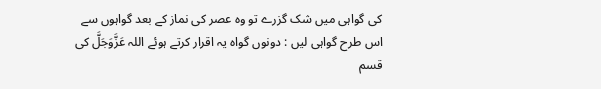کی گواہی میں شک گزرے تو وہ عصر کی نماز کے بعد گواہوں سے اس طرح گواہی لیں : دونوں گواہ یہ اقرار کرتے ہوئے اللہ عَزَّوَجَلَّ کی قسم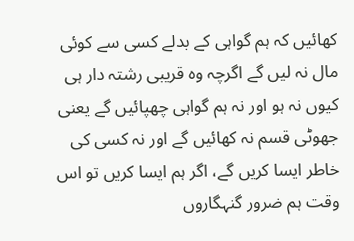کھائیں کہ ہم گواہی کے بدلے کسی سے کوئی مال نہ لیں گے اگرچہ وہ قریبی رشتہ دار ہی کیوں نہ ہو اور نہ ہم گواہی چھپائیں گے یعنی جھوٹی قسم نہ کھائیں گے اور نہ کسی کی خاطر ایسا کریں گے، اگر ہم ایسا کریں تو اس وقت ہم ضرور گنہگاروں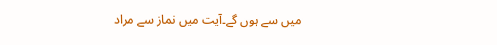میں سے ہوں گے۔آیت میں نماز سے مراد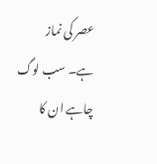عصر کی نماز ہے۔ سب لوگ چاہے ان کا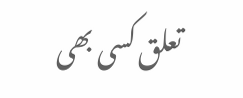تعلق کسی بھی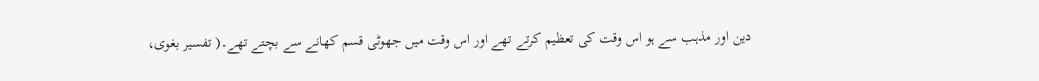دین اور مذہب سے ہو اس وقت کی تعظیم کرتے تھے اور اس وقت میں جھوٹی قسم کھانے سے بچتے تھے۔( تفسیر بغوی،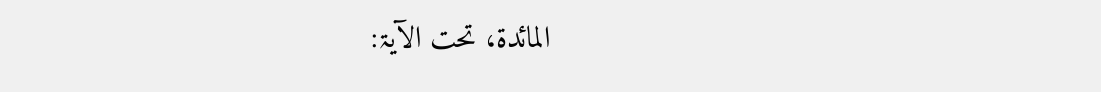المائدۃ، تحت الآیۃ: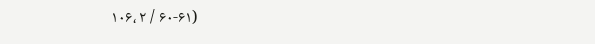۱۰۶، ۲ / ۶۰-۶۱)